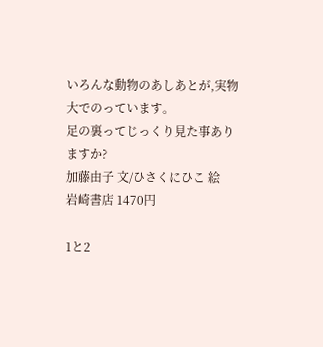いろんな動物のあしあとが,実物大でのっています。
足の裏ってじっくり見た事ありますか?
加藤由子 文/ひさくにひこ 絵
岩崎書店 1470円

1と2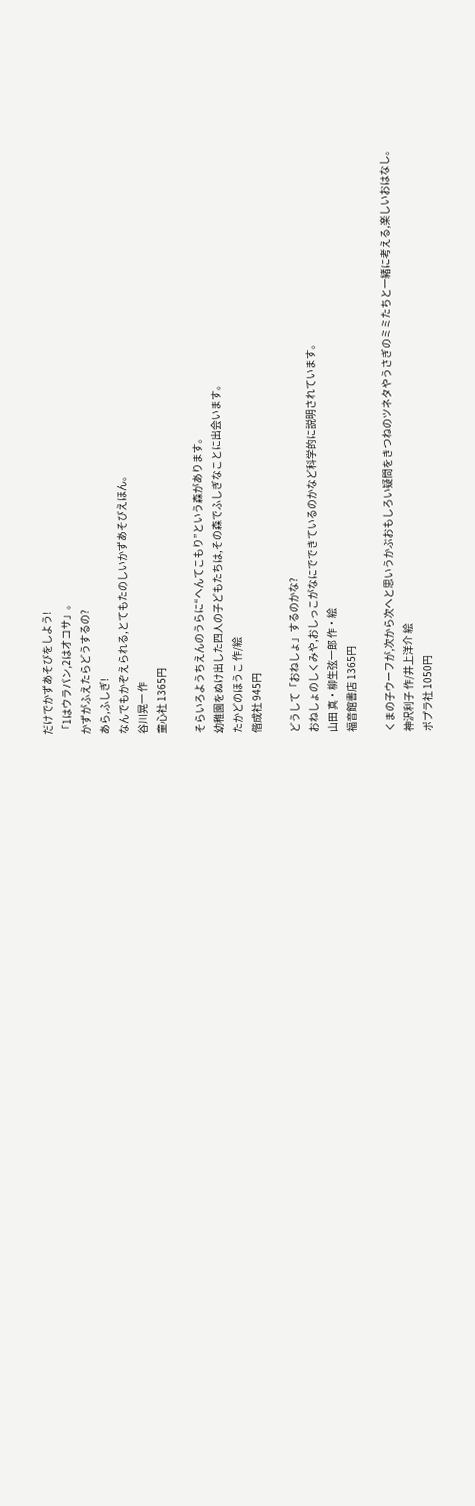だけでかずあそびをしよう!
「1はウラパン,2はオコサ」。
かずがふえたらどうするの?
あら,ふしぎ!
なんでもかぞえられる,とてもたのしいかずあそびえほん。
谷川晃一 作
童心社 1365円

そらいろようちえんのうらに“へんてこもり”という森があります。
幼稚園をぬけ出した四人の子どもたちは,その森でふしぎなことに出会います。
たかどのほうこ 作/絵
偕成社 945円

どうして「おねしょ」するのかな?
おねしょのしくみや,おしっこがなにでできているのかなど科学的に説明されています。
山田 真・柳生弦一郎 作・絵
福音館書店 1365円

くまの子ウーフが,次から次へと思いうかぶおもしろい疑問をきつねのツネタやうさぎのミミたちと一緒に考える,楽しいおはなし。
神沢利子 作/井上洋介 絵
ポプラ社 1050円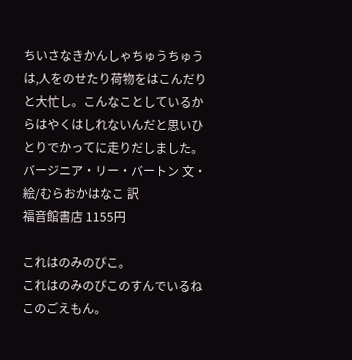ちいさなきかんしゃちゅうちゅうは,人をのせたり荷物をはこんだりと大忙し。こんなことしているからはやくはしれないんだと思いひとりでかってに走りだしました。
バージニア・リー・バートン 文・絵/むらおかはなこ 訳
福音館書店 1155円

これはのみのぴこ。
これはのみのぴこのすんでいるねこのごえもん。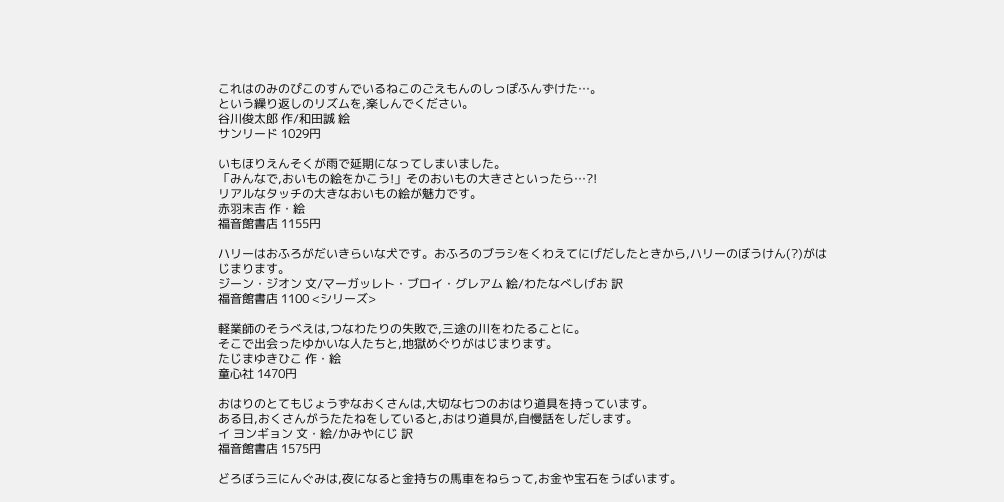これはのみのぴこのすんでいるねこのごえもんのしっぽふんずけた…。
という繰り返しのリズムを,楽しんでください。
谷川俊太郎 作/和田誠 絵
サンリード 1029円

いもほりえんそくが雨で延期になってしまいました。
「みんなで,おいもの絵をかこう!」そのおいもの大きさといったら…?!
リアルなタッチの大きなおいもの絵が魅力です。
赤羽末吉 作・絵
福音館書店 1155円

ハリーはおふろがだいきらいな犬です。おふろのブラシをくわえてにげだしたときから,ハリーのぼうけん(?)がはじまります。
ジーン・ジオン 文/マーガッレト・ブロイ・グレアム 絵/わたなべしげお 訳
福音館書店 1100 <シリーズ>

軽業師のそうべえは,つなわたりの失敗で,三途の川をわたることに。
そこで出会ったゆかいな人たちと,地獄めぐりがはじまります。
たじまゆきひこ 作・絵
童心社 1470円

おはりのとてもじょうずなおくさんは,大切な七つのおはり道具を持っています。
ある日,おくさんがうたたねをしていると,おはり道具が,自慢話をしだします。
イ ヨンギョン 文・絵/かみやにじ 訳
福音館書店 1575円

どろぼう三にんぐみは,夜になると金持ちの馬車をねらって,お金や宝石をうばいます。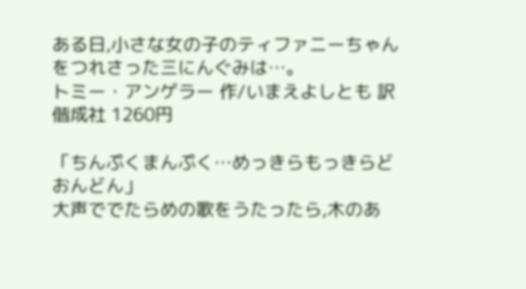ある日,小さな女の子のティファニーちゃんをつれさった三にんぐみは…。
トミー・アンゲラー 作/いまえよしとも 訳
偕成社 1260円

「ちんぷくまんぷく…めっきらもっきらどおんどん」
大声ででたらめの歌をうたったら,木のあ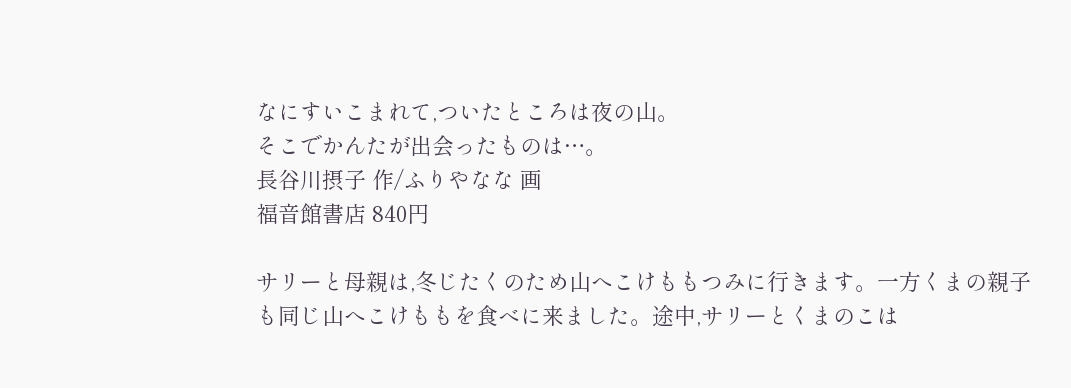なにすいこまれて,ついたところは夜の山。
そこでかんたが出会ったものは…。
長谷川摂子 作/ふりやなな 画
福音館書店 840円

サリーと母親は,冬じたくのため山へこけももつみに行きます。一方くまの親子も同じ山へこけももを食べに来ました。途中,サリーとくまのこは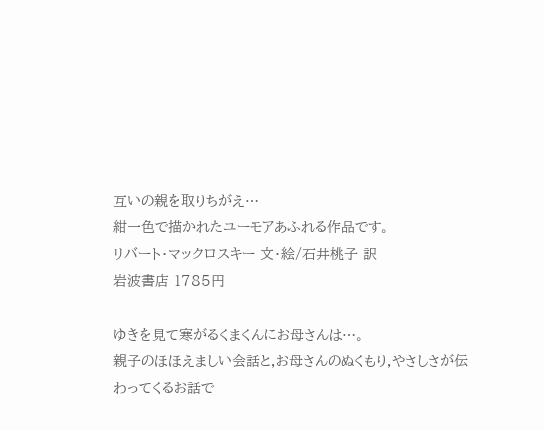互いの親を取りちがえ…
紺一色で描かれたユーモアあふれる作品です。
リバート・マックロスキー 文・絵/石井桃子 訳
岩波書店 1785円

ゆきを見て寒がるくまくんにお母さんは…。
親子のほほえましい会話と,お母さんのぬくもり,やさしさが伝わってくるお話で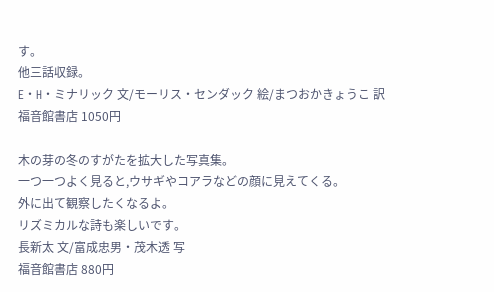す。
他三話収録。
E・H・ミナリック 文/モーリス・センダック 絵/まつおかきょうこ 訳
福音館書店 1050円

木の芽の冬のすがたを拡大した写真集。
一つ一つよく見ると,ウサギやコアラなどの顔に見えてくる。
外に出て観察したくなるよ。
リズミカルな詩も楽しいです。
長新太 文/富成忠男・茂木透 写
福音館書店 880円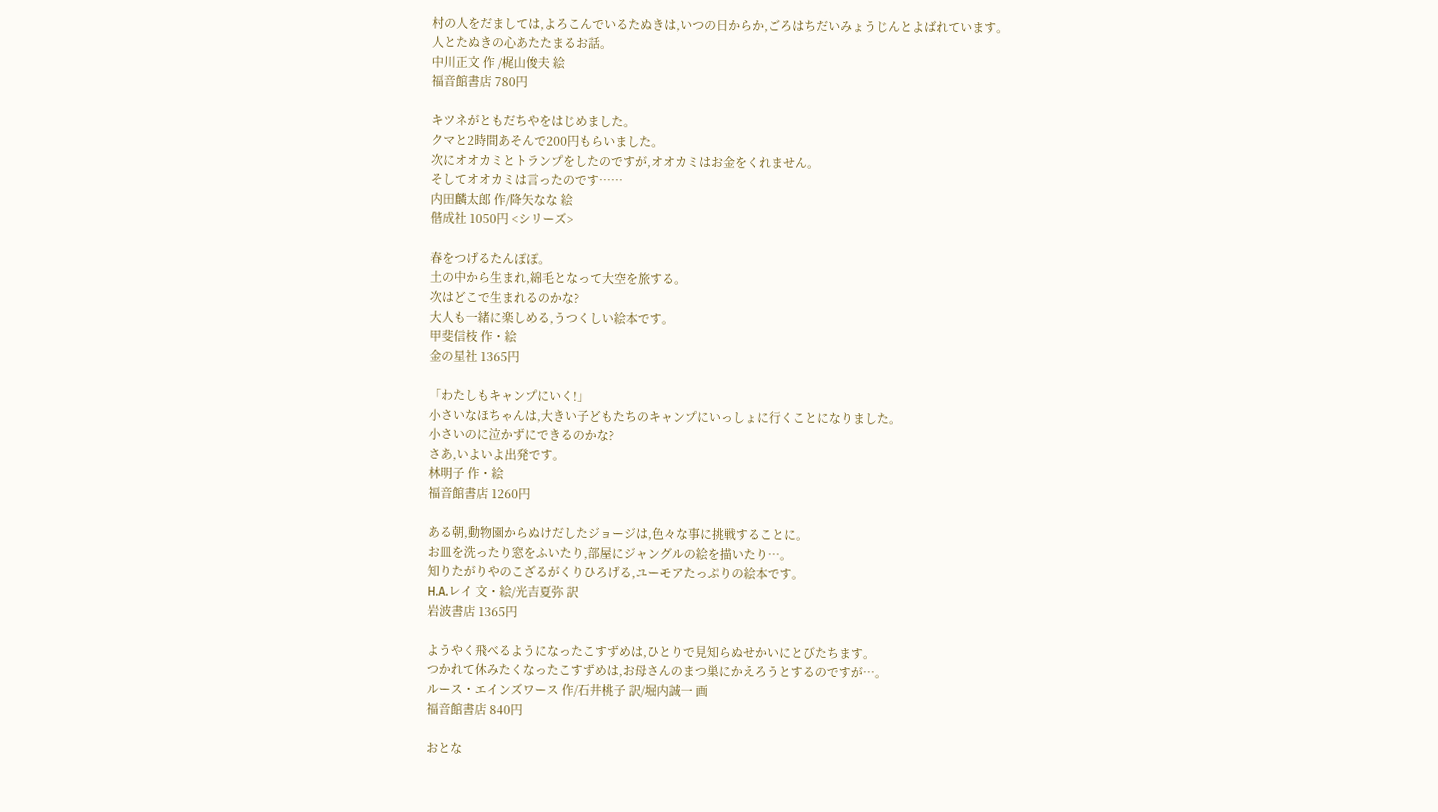村の人をだましては,よろこんでいるたぬきは,いつの日からか,ごろはちだいみょうじんとよばれています。
人とたぬきの心あたたまるお話。
中川正文 作 /梶山俊夫 絵
福音館書店 780円

キツネがともだちやをはじめました。
クマと2時間あそんで200円もらいました。
次にオオカミとトランプをしたのですが,オオカミはお金をくれません。
そしてオオカミは言ったのです……
内田麟太郎 作/降矢なな 絵
偕成社 1050円 <シリーズ>

春をつげるたんぽぽ。
土の中から生まれ,綿毛となって大空を旅する。
次はどこで生まれるのかな?
大人も一緒に楽しめる,うつくしい絵本です。
甲斐信枝 作・絵
金の星社 1365円

「わたしもキャンプにいく!」
小さいなほちゃんは,大きい子どもたちのキャンプにいっしょに行くことになりました。
小さいのに泣かずにできるのかな?
さあ,いよいよ出発です。
林明子 作・絵
福音館書店 1260円

ある朝,動物園からぬけだしたジョージは,色々な事に挑戦することに。
お皿を洗ったり窓をふいたり,部屋にジャングルの絵を描いたり…。
知りたがりやのこざるがくりひろげる,ユーモアたっぷりの絵本です。
H.A.レイ 文・絵/光吉夏弥 訳
岩波書店 1365円

ようやく飛べるようになったこすずめは,ひとりで見知らぬせかいにとびたちます。
つかれて休みたくなったこすずめは,お母さんのまつ巣にかえろうとするのですが…。
ルース・エインズワース 作/石井桃子 訳/堀内誠一 画
福音館書店 840円

おとな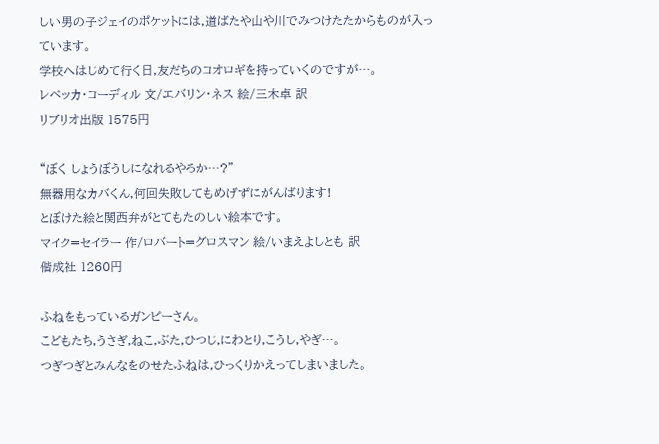しい男の子ジェイのポケットには,道ばたや山や川でみつけたたからものが入っています。
学校へはじめて行く日,友だちのコオロギを持っていくのですが…。
レベッカ・コーディル 文/エバリン・ネス 絵/三木卓 訳
リブリオ出版 1575円

“ぼく しょうぼうしになれるやろか…?”
無器用なカバくん,何回失敗してもめげずにがんばります!
とぼけた絵と関西弁がとてもたのしい絵本です。
マイク=セイラー 作/ロバート=グロスマン 絵/いまえよしとも 訳
偕成社 1260円

ふねをもっているガンピーさん。
こどもたち,うさぎ,ねこ,ぶた,ひつじ,にわとり,こうし,やぎ…。
つぎつぎとみんなをのせたふねは,ひっくりかえってしまいました。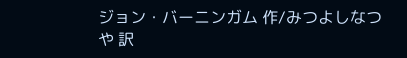ジョン・バーニンガム 作/みつよしなつや 訳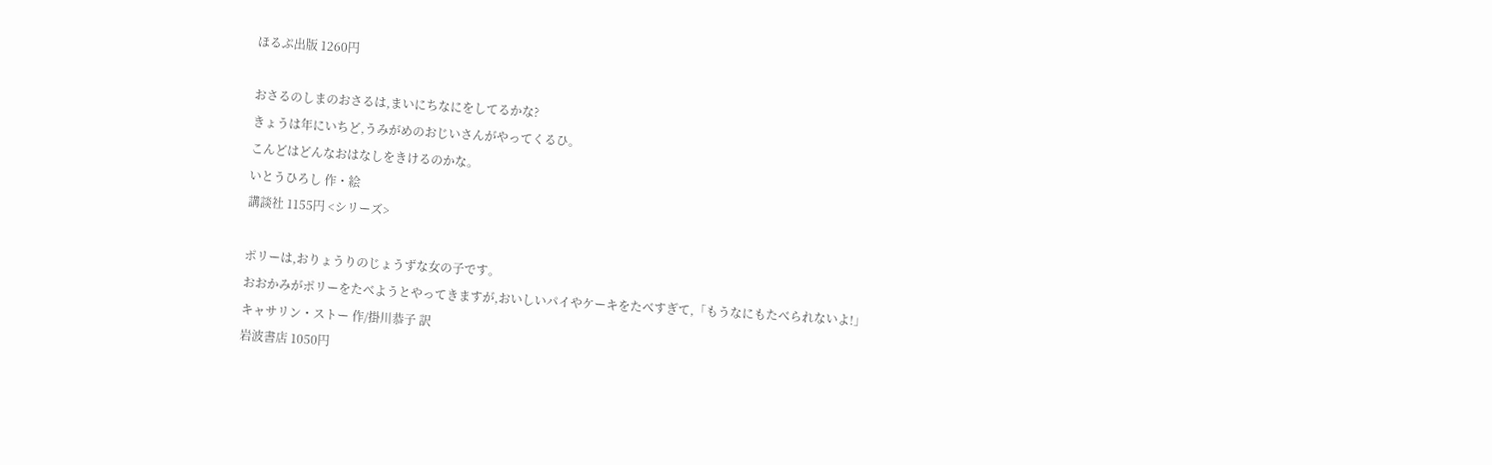ほるぷ出版 1260円

おさるのしまのおさるは,まいにちなにをしてるかな?
きょうは年にいちど,うみがめのおじいさんがやってくるひ。
こんどはどんなおはなしをきけるのかな。
いとうひろし 作・絵
講談社 1155円 <シリーズ>

ポリーは,おりょうりのじょうずな女の子です。
おおかみがポリーをたべようとやってきますが,おいしいパイやケーキをたべすぎて,「もうなにもたべられないよ!」
キャサリン・ストー 作/掛川恭子 訳
岩波書店 1050円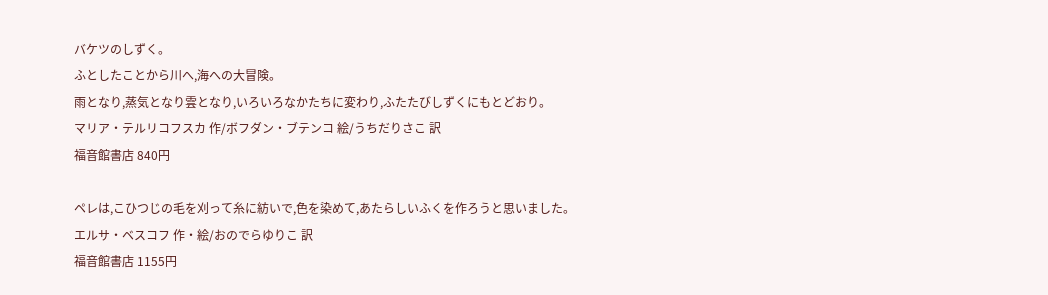バケツのしずく。
ふとしたことから川へ,海への大冒険。
雨となり,蒸気となり雲となり,いろいろなかたちに変わり,ふたたびしずくにもとどおり。
マリア・テルリコフスカ 作/ボフダン・ブテンコ 絵/うちだりさこ 訳
福音館書店 840円

ペレは,こひつじの毛を刈って糸に紡いで,色を染めて,あたらしいふくを作ろうと思いました。
エルサ・ベスコフ 作・絵/おのでらゆりこ 訳
福音館書店 1155円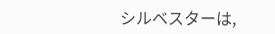シルベスターは,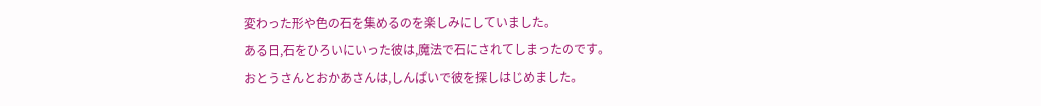変わった形や色の石を集めるのを楽しみにしていました。
ある日,石をひろいにいった彼は,魔法で石にされてしまったのです。
おとうさんとおかあさんは,しんぱいで彼を探しはじめました。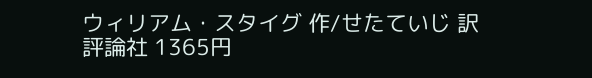ウィリアム・スタイグ 作/せたていじ 訳
評論社 1365円